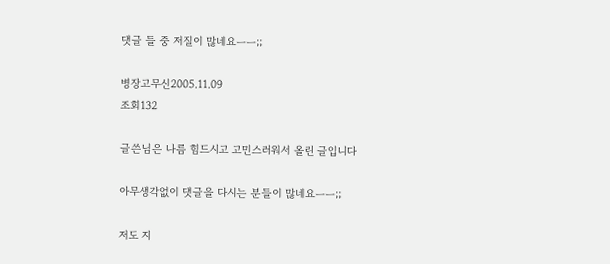댓글 들 중 저질이 많네요ㅡㅡ;;

병장고무신2005.11.09
조회132

글쓴님은 나름 힘드시고 고민스러워서 올린 글입니다

아무생각없이 댓글을 다시는 분들이 많네요ㅡㅡ;;

저도 지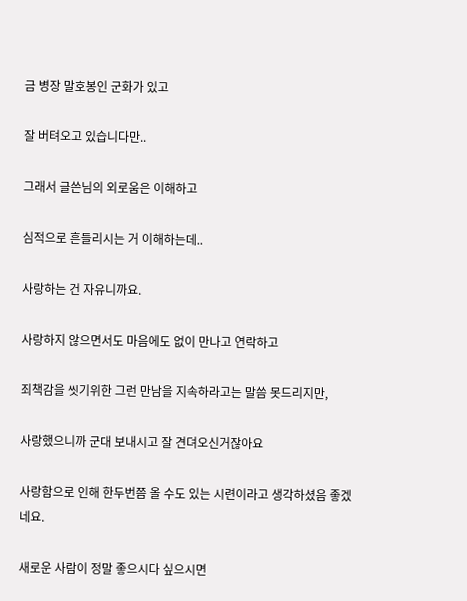금 병장 말호봉인 군화가 있고

잘 버텨오고 있습니다만..

그래서 글쓴님의 외로움은 이해하고

심적으로 흔들리시는 거 이해하는데..

사랑하는 건 자유니까요.

사랑하지 않으면서도 마음에도 없이 만나고 연락하고

죄책감을 씻기위한 그런 만남을 지속하라고는 말씀 못드리지만,

사랑했으니까 군대 보내시고 잘 견뎌오신거잖아요

사랑함으로 인해 한두번쯤 올 수도 있는 시련이라고 생각하셨음 좋겠네요.

새로운 사람이 정말 좋으시다 싶으시면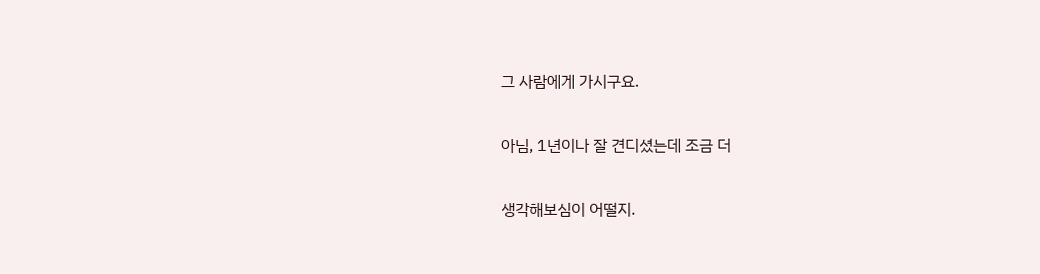그 사람에게 가시구요.

아님, 1년이나 잘 견디셨는데 조금 더

생각해보심이 어떨지.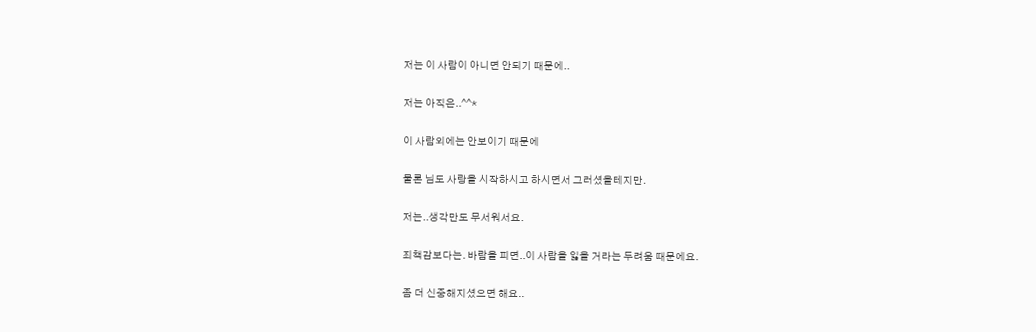저는 이 사람이 아니면 안되기 때문에..

저는 아직은..^^*

이 사람외에는 안보이기 때문에

물론 님도 사랑을 시작하시고 하시면서 그러셨을테지만.

저는..생각만도 무서워서요.

죄책감보다는. 바람을 피면..이 사람을 잃을 거라는 두려움 때문에요.

좀 더 신중해지셨으면 해요..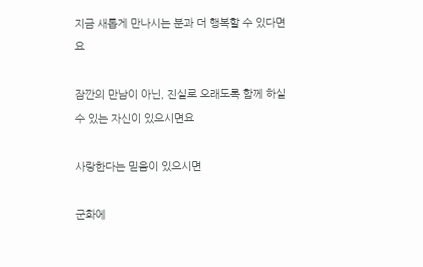지금 새롭게 만나시는 분과 더 행복할 수 있다면요

잠깐의 만남이 아닌, 진실로 오래도록 함께 하실 수 있는 자신이 있으시면요

사랑한다는 믿음이 있으시면

군화에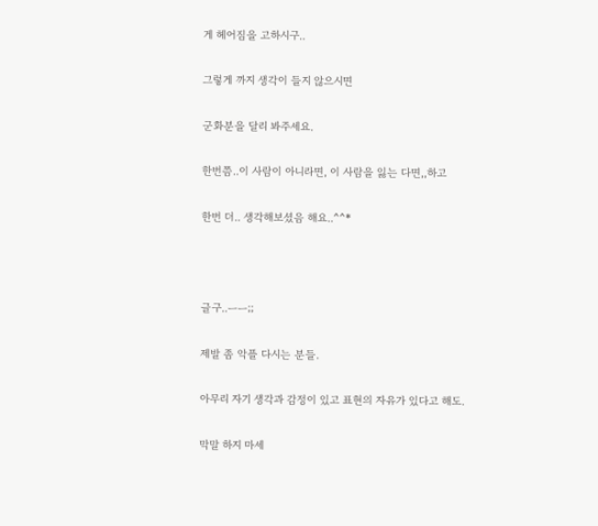게 헤어짐을 고하시구..

그렇게 까지 생각이 들지 않으시면

군화분을 달리 봐주세요.

한번쯤..이 사람이 아니라면, 이 사람을 잃는 다면,,하고

한번 더.. 생각해보셨음 해요..^^*



글구..ㅡㅡ;;

제발 좀 악플 다시는 분들.

아무리 자기 생각과 감정이 있고 표현의 자유가 있다고 해도.

막말 하지 마세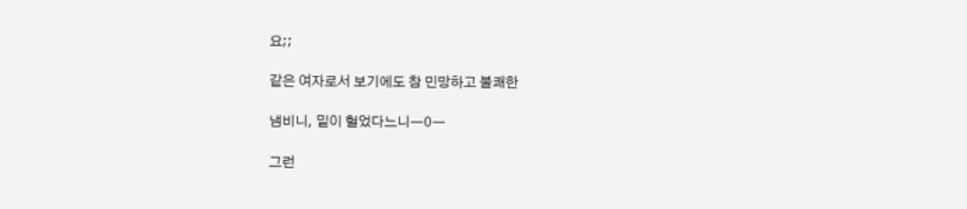요;;

같은 여자로서 보기에도 참 민망하고 불쾌한

냄비니, 밑이 헐었다느니ㅡ0ㅡ

그런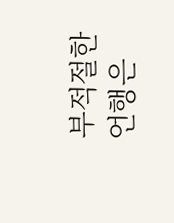부적절한 언행은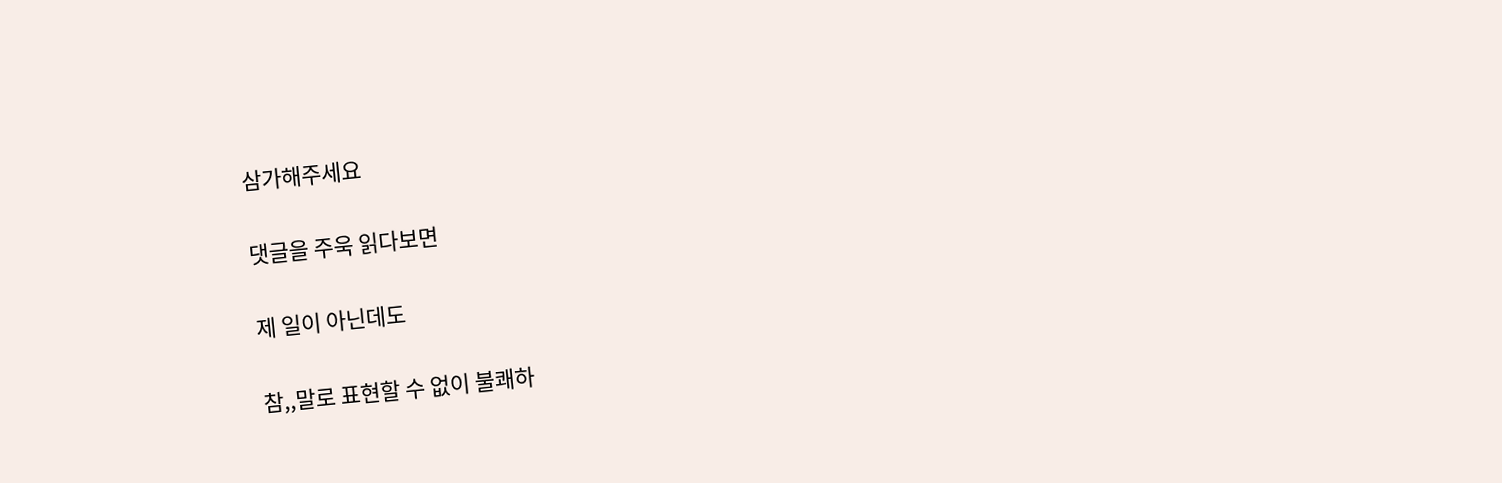삼가해주세요

댓글을 주욱 읽다보면

제 일이 아닌데도

참,,말로 표현할 수 없이 불쾌하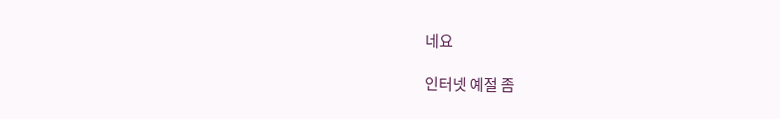네요

인터넷 예절 좀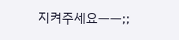지켜주세요ㅡㅡ;;